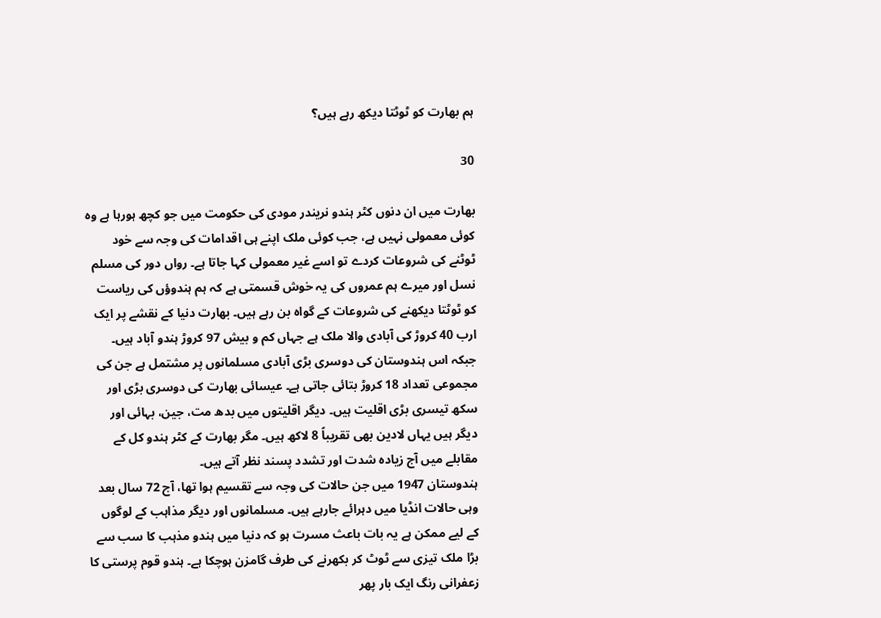ہم بھارت کو ٹوٹتا دیکھ رہے ہیں؟

30

بھارت میں ان دنوں کٹر ہندو نریندر مودی کی حکومت میں جو کچھ ہورہا ہے وہ کوئی معمولی نہیں ہے، جب کوئی ملک اپنے ہی اقدامات کی وجہ سے خود ٹوٹنے کی شروعات کردے تو اسے غیر معمولی کہا جاتا ہے۔ رواں دور کی مسلم نسل اور میرے ہم عمروں کی یہ خوش قسمتی ہے کہ ہم ہندوؤں کی ریاست کو ٹوٹتا دیکھنے کی شروعات کے گواہ بن رہے ہیں۔ بھارت دنیا کے نقشے پر ایک ارب 40 کروڑ کی آبادی والا ملک ہے جہاں کم و بیش 97 کروڑ ہندو آباد ہیں۔ جبکہ اس ہندوستان کی دوسری بڑی آبادی مسلمانوں پر مشتمل ہے جن کی مجموعی تعداد 18 کروڑ بتائی جاتی ہے۔ عیسائی بھارت کی دوسری بڑی اور سکھ تیسری بڑی اقلیت ہیں۔ دیگر اقلیتوں میں بدھ مت، جین، بہائی اور دیگر ہیں یہاں لادین بھی تقریباً 8 لاکھ ہیں۔ مگر بھارت کے کٹر ہندو کل کے مقابلے میں آج زیادہ شدت اور تشدد پسند نظر آتے ہیں۔
ہندوستان 1947 میں جن حالات کی وجہ سے تقسیم ہوا تھا، آج 72 سال بعد وہی حالات انڈیا میں دہرائے جارہے ہیں۔ مسلمانوں اور دیگر مذاہب کے لوگوں کے لیے ممکن ہے یہ بات باعث مسرت ہو کہ دنیا میں ہندو مذہب کا سب سے بڑا ملک تیزی سے ٹوٹ کر بکھرنے کی طرف گامزن ہوچکا ہے۔ ہندو قوم پرستی کا زعفرانی رنگ ایک بار پھر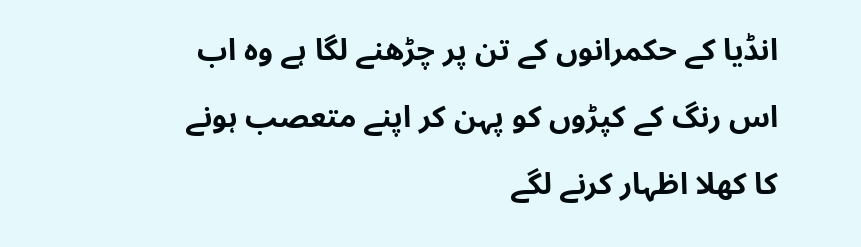انڈیا کے حکمرانوں کے تن پر چڑھنے لگا ہے وہ اب اس رنگ کے کپڑوں کو پہن کر اپنے متعصب ہونے کا کھلا اظہار کرنے لگے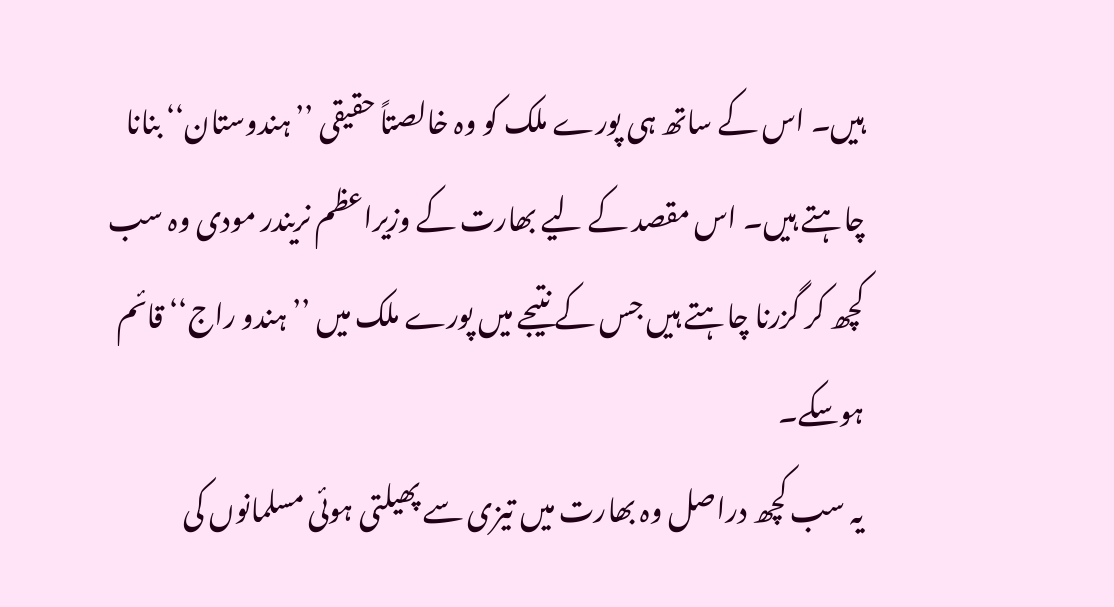ہیں۔ اس کے ساتھ ہی پورے ملک کو وہ خالصتاً حقیقی ’’ہندوستان‘‘ بنانا چاہتے ہیں۔ اس مقصد کے لیے بھارت کے وزیراعظم نریندر مودی وہ سب کچھ کر گزرنا چاہتے ہیں جس کے نتیجے میں پورے ملک میں ’’ہندو راج‘‘ قائم ہوسکے۔
یہ سب کچھ دراصل وہ بھارت میں تیزی سے پھیلتی ہوئی مسلمانوں کی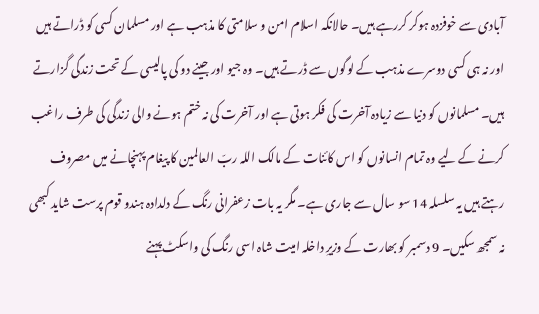آبادی سے خوفزدہ ہوکر کررہے ہیں۔ حالانکہ اسلام امن و سلامتی کا مذہب ہے اور مسلمان کسی کو ڈراتے ہیں اور نہ ہی کسی دوسرے مذہب کے لوگوں سے ڈرتے ہیں۔ وہ جیو اور جینے دو کی پالیسی کے تحت زندگی گزارتے ہیں۔ مسلمانوں کو دنیا سے زیادہ آخرت کی فکر ہوتی ہے اور آخرت کی نہ ختم ہونے والی زندگی کی طرف راغب کرنے کے لیے وہ تمام انسانوں کو اس کائنات کے مالک اللہ ربّ العالمین کا پیغام پہنچانے میں مصروف رہتے ہیں یہ سلسلہ 14 سو سال سے جاری ہے۔ مگر یہ بات زعفرانی رنگ کے دلدادہ ہندو قوم پرست شاید کبھی نہ سمجھ سکیں۔ 9 دسمبر کو بھارت کے وزیرِ داخلہ امیت شاہ اسی رنگ کی واسکٹ پہنے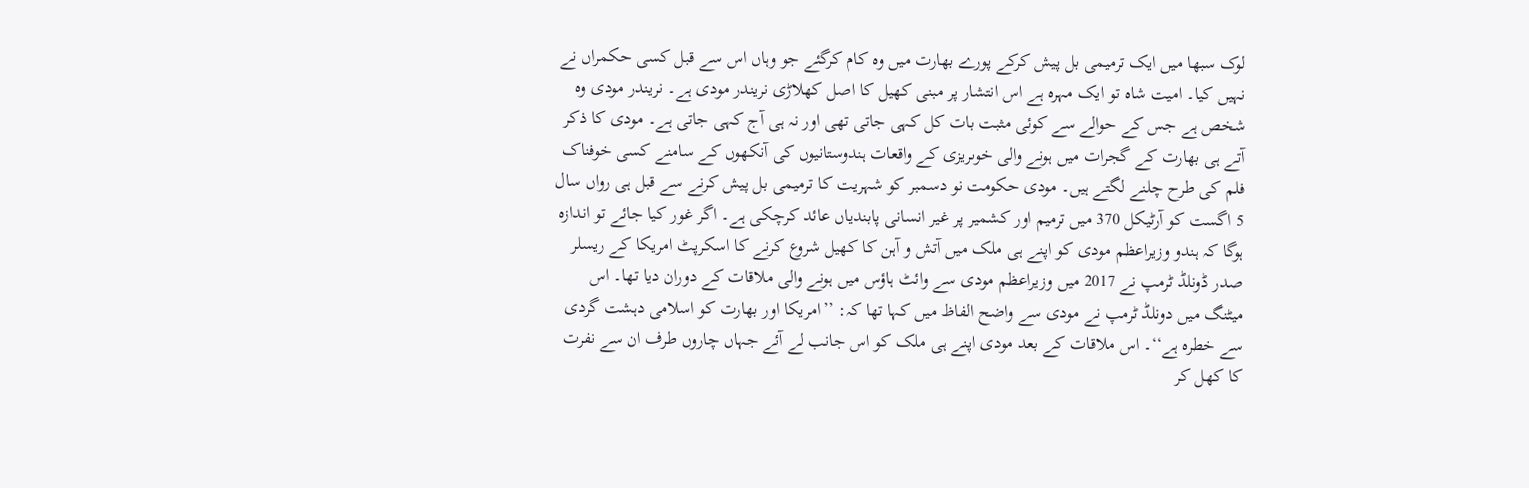لوک سبھا میں ایک ترمیمی بل پیش کرکے پورے بھارت میں وہ کام کرگئے جو وہاں اس سے قبل کسی حکمراں نے نہیں کیا۔ امیت شاہ تو ایک مہرہ ہے اس انتشار پر مبنی کھیل کا اصل کھلاڑی نریندر مودی ہے۔ نریندر مودی وہ شخص ہے جس کے حوالے سے کوئی مثبت بات کل کہی جاتی تھی اور نہ ہی آج کہی جاتی ہے۔ مودی کا ذکر آتے ہی بھارت کے گجرات میں ہونے والی خوںریزی کے واقعات ہندوستانیوں کی آنکھوں کے سامنے کسی خوفناک فلم کی طرح چلنے لگتے ہیں۔ مودی حکومت نو دسمبر کو شہریت کا ترمیمی بل پیش کرنے سے قبل ہی رواں سال 5 اگست کو آرٹیکل 370 میں ترمیم اور کشمیر پر غیر انسانی پابندیاں عائد کرچکی ہے۔ اگر غور کیا جائے تو اندازہ ہوگا کہ ہندو وزیراعظم مودی کو اپنے ہی ملک میں آتش و آہن کا کھیل شروع کرنے کا اسکرپٹ امریکا کے ریسلر صدر ڈونلڈ ٹرمپ نے 2017 میں وزیراعظم مودی سے وائٹ ہاؤس میں ہونے والی ملاقات کے دوران دیا تھا۔ اس میٹنگ میں دونلڈ ٹرمپ نے مودی سے واضح الفاظ میں کہا تھا کہ: ’’امریکا اور بھارت کو اسلامی دہشت گردی سے خطرہ ہے‘‘۔ اس ملاقات کے بعد مودی اپنے ہی ملک کو اس جانب لے آئے جہاں چاروں طرف ان سے نفرت کا کھل کر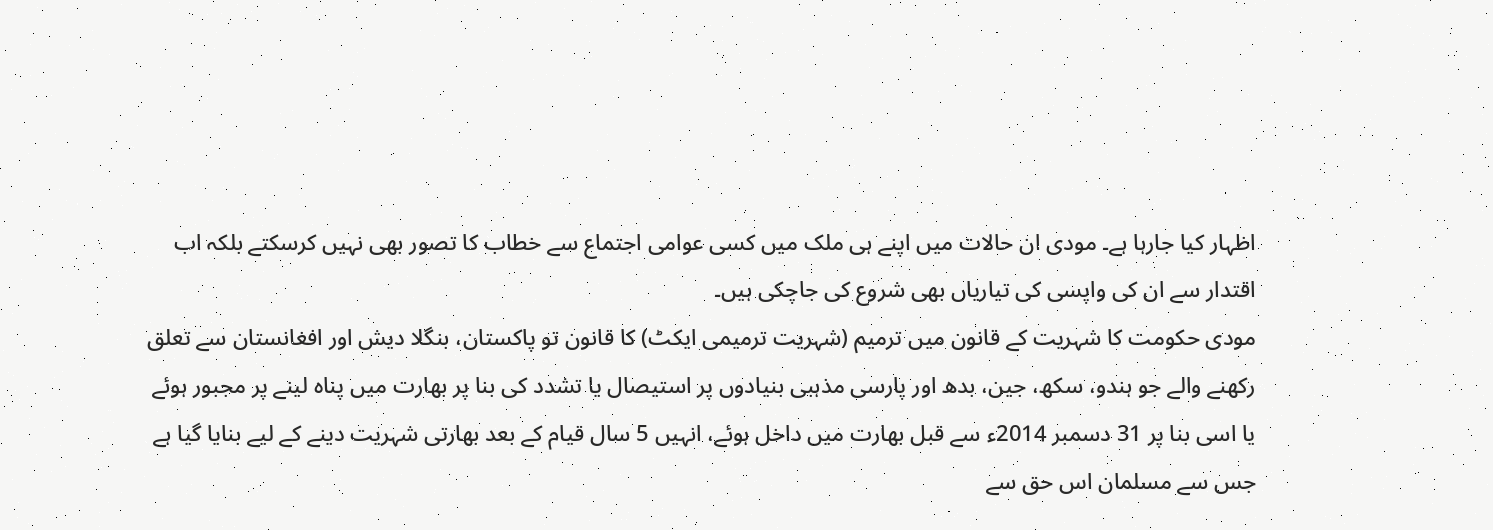اظہار کیا جارہا ہے۔ مودی ان حالات میں اپنے ہی ملک میں کسی عوامی اجتماع سے خطاب کا تصور بھی نہیں کرسکتے بلکہ اب اقتدار سے ان کی واپسی کی تیاریاں بھی شروع کی جاچکی ہیں۔
مودی حکومت کا شہریت کے قانون میں ترمیم (شہریت ترمیمی ایکٹ) کا قانون تو پاکستان، بنگلا دیش اور افغانستان سے تعلق رکھنے والے جو ہندو، سکھ، جین، بدھ اور پارسی مذہبی بنیادوں پر استیصال یا تشدد کی بنا پر بھارت میں پناہ لینے پر مجبور ہوئے یا اسی بنا پر 31 دسمبر 2014ء سے قبل بھارت میں داخل ہوئے، انہیں 5 سال قیام کے بعد بھارتی شہریت دینے کے لیے بنایا گیا ہے جس سے مسلمان اس حق سے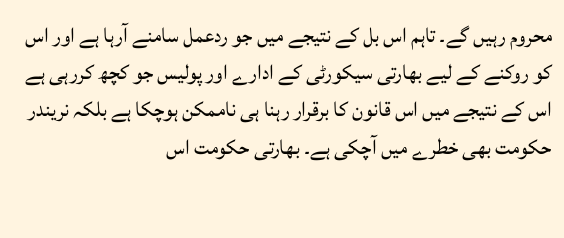محروم رہیں گے۔ تاہم اس بل کے نتیجے میں جو ردعمل سامنے آرہا ہے اور اس کو روکنے کے لیے بھارتی سیکورٹی کے ادارے اور پولیس جو کچھ کررہی ہے اس کے نتیجے میں اس قانون کا برقرار رہنا ہی ناممکن ہوچکا ہے بلکہ نریندر حکومت بھی خطرے میں آچکی ہے۔ بھارتی حکومت اس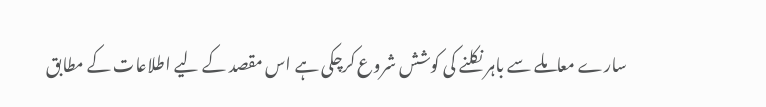سارے معاملے سے باہر نکلنے کی کوشش شروع کرچکی ہے اس مقصد کے لیے اطلاعات کے مطابق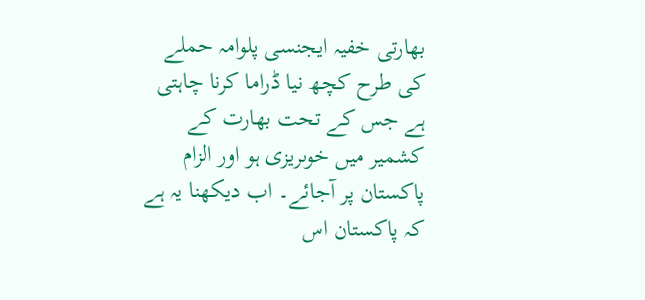بھارتی خفیہ ایجنسی پلوامہ حملے کی طرح کچھ نیا ڈراما کرنا چاہتی ہے جس کے تحت بھارت کے کشمیر میں خوںریزی ہو اور الزام پاکستان پر آجائے۔ اب دیکھنا یہ ہے کہ پاکستان اس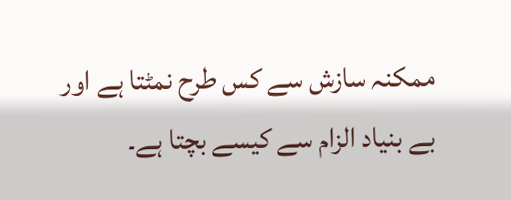ممکنہ سازش سے کس طرح نمٹتا ہے اور بے بنیاد الزام سے کیسے بچتا ہے۔